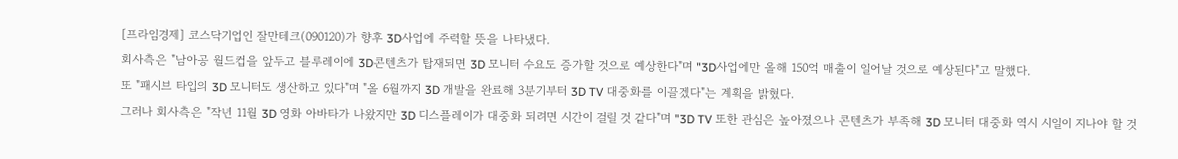[프라임경제] 코스닥기업인 잘만테크(090120)가 향후 3D사업에 주력할 뜻을 나타냈다.
회사측은 "남아공 월드컵을 앞두고 블루레이에 3D콘텐츠가 탑재되면 3D 모니터 수요도 증가할 것으로 예상한다"며 "3D사업에만 올해 150억 매출이 일어날 것으로 예상된다"고 말했다.
또 "패시브 타입의 3D 모니터도 생산하고 있다"며 "올 6월까지 3D 개발을 완료해 3분기부터 3D TV 대중화를 이끌겠다"는 계획을 밝혔다.
그러나 회사측은 "작년 11월 3D 영화 아바타가 나왔지만 3D 디스플레이가 대중화 되려면 시간이 걸릴 것 같다"며 "3D TV 또한 관심은 높아졌으나 콘텐츠가 부족해 3D 모니터 대중화 역시 시일이 지나야 할 것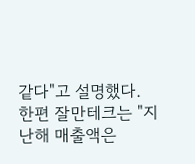같다"고 설명했다.
한편 잘만테크는 "지난해 매출액은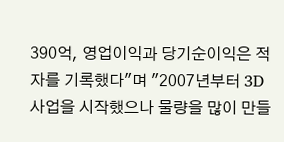390억, 영업이익과 당기순이익은 적자를 기록했다"며 "2007년부터 3D사업을 시작했으나 물량을 많이 만들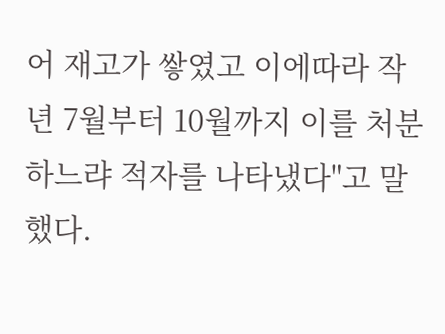어 재고가 쌓였고 이에따라 작년 7월부터 10월까지 이를 처분하느랴 적자를 나타냈다"고 말했다.